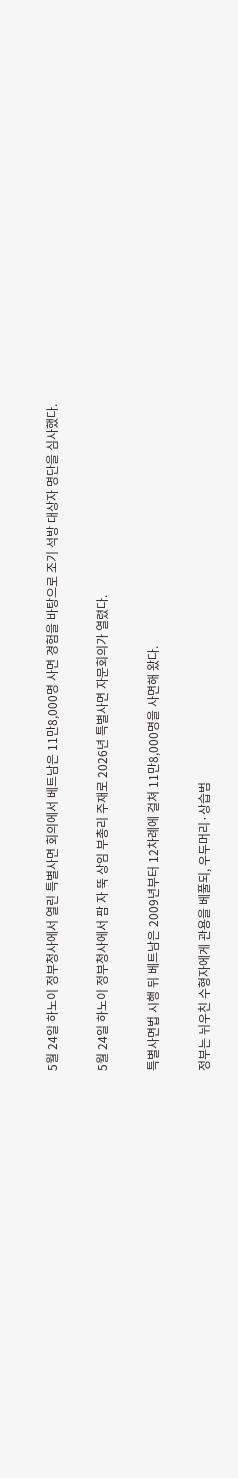5월 24일 하노이 정부청사에서 열린 특별사면 회의에서 베트남은 11만8,000명 사면 경험을 바탕으로 조기 석방 대상자 명단을 심사했다.

5월 24일 하노이 정부청사에서 팜 자 뚝 상임 부총리 주재로 2026년 특별사면 자문회의가 열렸다.

특별사면법 시행 뒤 베트남은 2009년부터 12차례에 걸쳐 11만8,000명을 사면해 왔다.

정부는 뉘우친 수형자에게 관용을 베풀되, 우두머리·상습범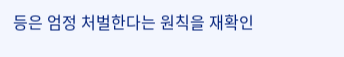등은 엄정 처벌한다는 원칙을 재확인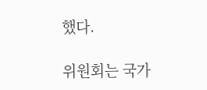했다.

위원회는 국가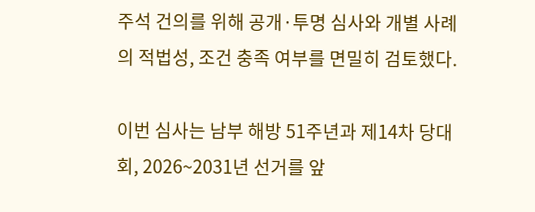주석 건의를 위해 공개·투명 심사와 개별 사례의 적법성, 조건 충족 여부를 면밀히 검토했다.

이번 심사는 남부 해방 51주년과 제14차 당대회, 2026~2031년 선거를 앞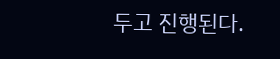두고 진행된다.